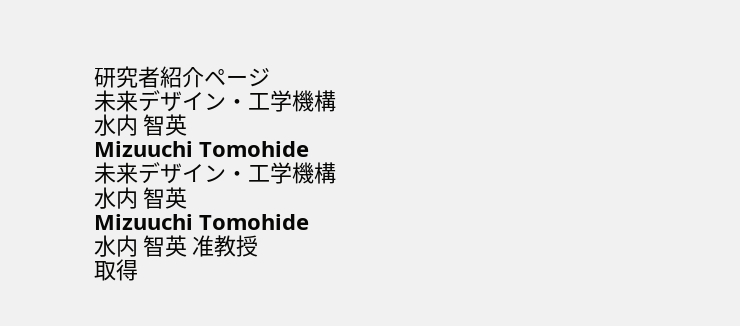研究者紹介ページ
未来デザイン・工学機構
水内 智英
Mizuuchi Tomohide
未来デザイン・工学機構
水内 智英
Mizuuchi Tomohide
水内 智英 准教授
取得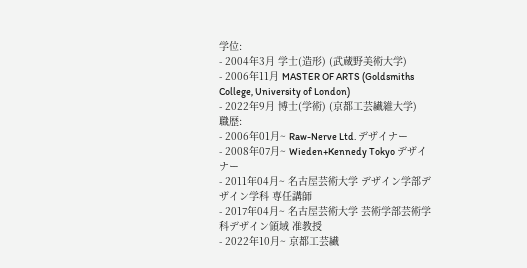学位:
- 2004年3月 学士(造形) (武蔵野美術大学)
- 2006年11月 MASTER OF ARTS (Goldsmiths College, University of London)
- 2022年9月 博士(学術) (京都工芸繊維大学)
職歴:
- 2006年01月~ Raw-Nerve Ltd. デザイナー
- 2008年07月~ Wieden+Kennedy Tokyo デザイナー
- 2011年04月~ 名古屋芸術大学 デザイン学部デザイン学科 専任講師
- 2017年04月~ 名古屋芸術大学 芸術学部芸術学科デザイン領域 准教授
- 2022年10月~ 京都工芸繊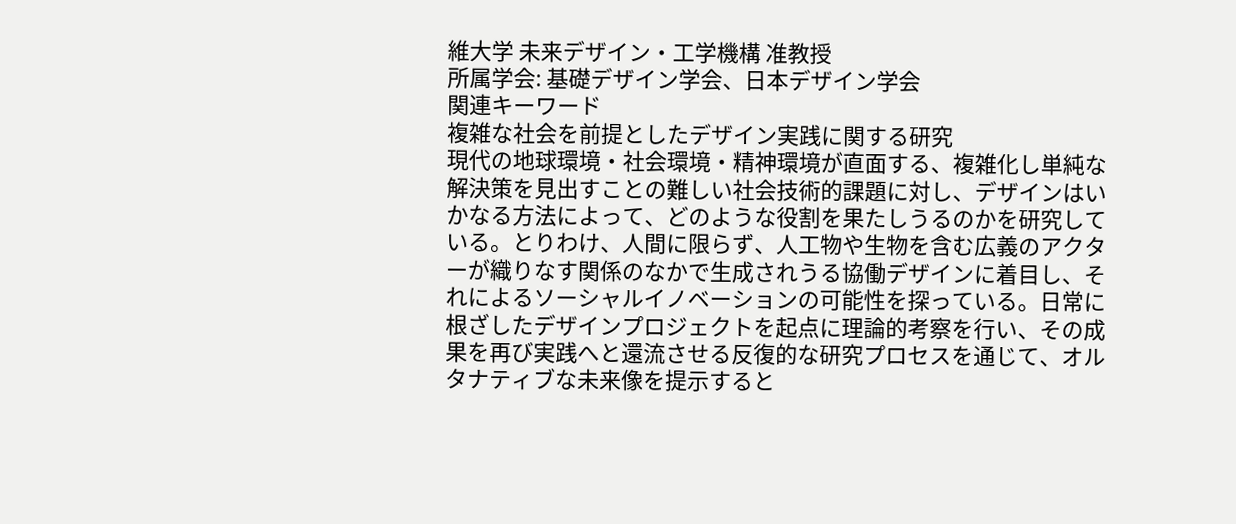維大学 未来デザイン・工学機構 准教授
所属学会: 基礎デザイン学会、日本デザイン学会
関連キーワード
複雑な社会を前提としたデザイン実践に関する研究
現代の地球環境・社会環境・精神環境が直面する、複雑化し単純な解決策を見出すことの難しい社会技術的課題に対し、デザインはいかなる方法によって、どのような役割を果たしうるのかを研究している。とりわけ、人間に限らず、人工物や生物を含む広義のアクターが織りなす関係のなかで生成されうる協働デザインに着目し、それによるソーシャルイノベーションの可能性を探っている。日常に根ざしたデザインプロジェクトを起点に理論的考察を行い、その成果を再び実践へと還流させる反復的な研究プロセスを通じて、オルタナティブな未来像を提示すると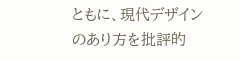ともに、現代デザインのあり方を批評的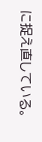に捉え直している。